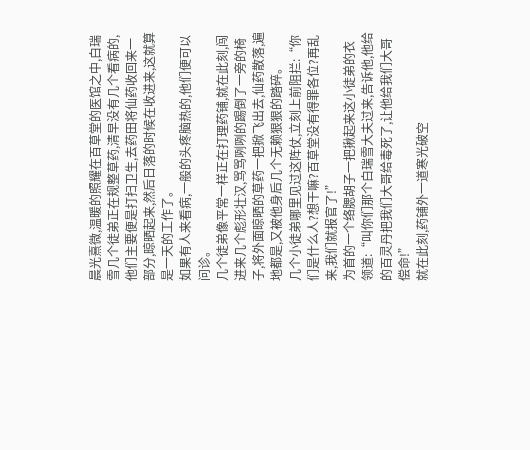晨光熹微,温暖的照耀在百草堂的医馆之中,白瑞雪几个徒弟正在规整草药,清早没有几个看病的,他们主要便是打扫卫生,去药田将仙药收回来一部分,晾晒起来,然后日落的时候在收进来,这就算是一天的工作了。
如果有人来看病,一般的头疼脑热的,他们便可以问诊。
几个徒弟像平常一样正在打理药铺,就在此刻,闯进来几个彪形壮汉,骂骂咧咧的踢倒了一旁的椅子,将外面晾晒的草药一把掀飞出去,仙药散落,遍地都是,又被他身后几个无赖狠狠的踏碎。
几个小徒弟哪里见过这阵仗,立刻上前阻拦:“你们是什么人?想干嘛?百草堂没有得罪各位?再乱来,我们就报官了!”
为首的一个络腮胡子一把揪起来这小徒弟的衣领道:“叫你们那个白瑞雪大夫过来,告诉他,他给的百灵丹把我们大哥给毒死了,让他给我们大哥偿命!”
就在此刻,药铺外一道寒光破空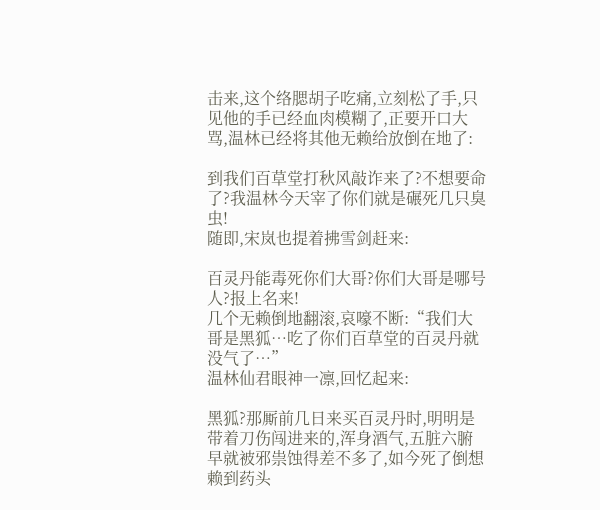击来,这个络腮胡子吃痛,立刻松了手,只见他的手已经血肉模糊了,正要开口大骂,温林已经将其他无赖给放倒在地了:

到我们百草堂打秋风敲诈来了?不想要命了?我温林今天宰了你们就是碾死几只臭虫!
随即,宋岚也提着拂雪剑赶来:

百灵丹能毒死你们大哥?你们大哥是哪号人?报上名来!
几个无赖倒地翻滚,哀嚎不断:“我们大哥是黑狐…吃了你们百草堂的百灵丹就没气了…”
温林仙君眼神一凛,回忆起来:

黑狐?那厮前几日来买百灵丹时,明明是带着刀伤闯进来的,浑身酒气,五脏六腑早就被邪祟蚀得差不多了,如今死了倒想赖到药头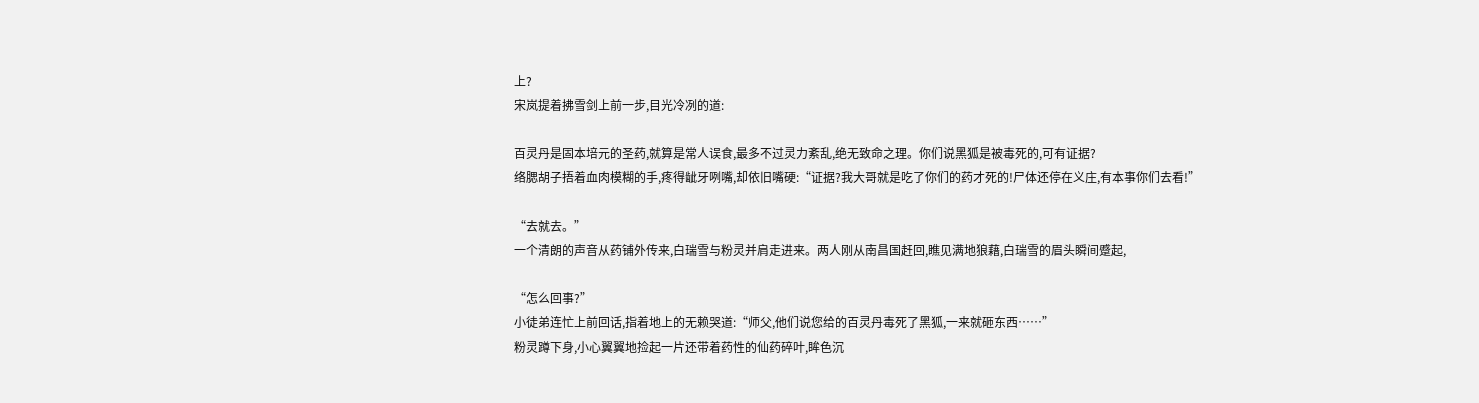上?
宋岚提着拂雪剑上前一步,目光冷冽的道:

百灵丹是固本培元的圣药,就算是常人误食,最多不过灵力紊乱,绝无致命之理。你们说黑狐是被毒死的,可有证据?
络腮胡子捂着血肉模糊的手,疼得龇牙咧嘴,却依旧嘴硬:“证据?我大哥就是吃了你们的药才死的!尸体还停在义庄,有本事你们去看!”

“去就去。”
一个清朗的声音从药铺外传来,白瑞雪与粉灵并肩走进来。两人刚从南昌国赶回,瞧见满地狼藉,白瑞雪的眉头瞬间蹙起,

“怎么回事?”
小徒弟连忙上前回话,指着地上的无赖哭道:“师父,他们说您给的百灵丹毒死了黑狐,一来就砸东西……”
粉灵蹲下身,小心翼翼地捡起一片还带着药性的仙药碎叶,眸色沉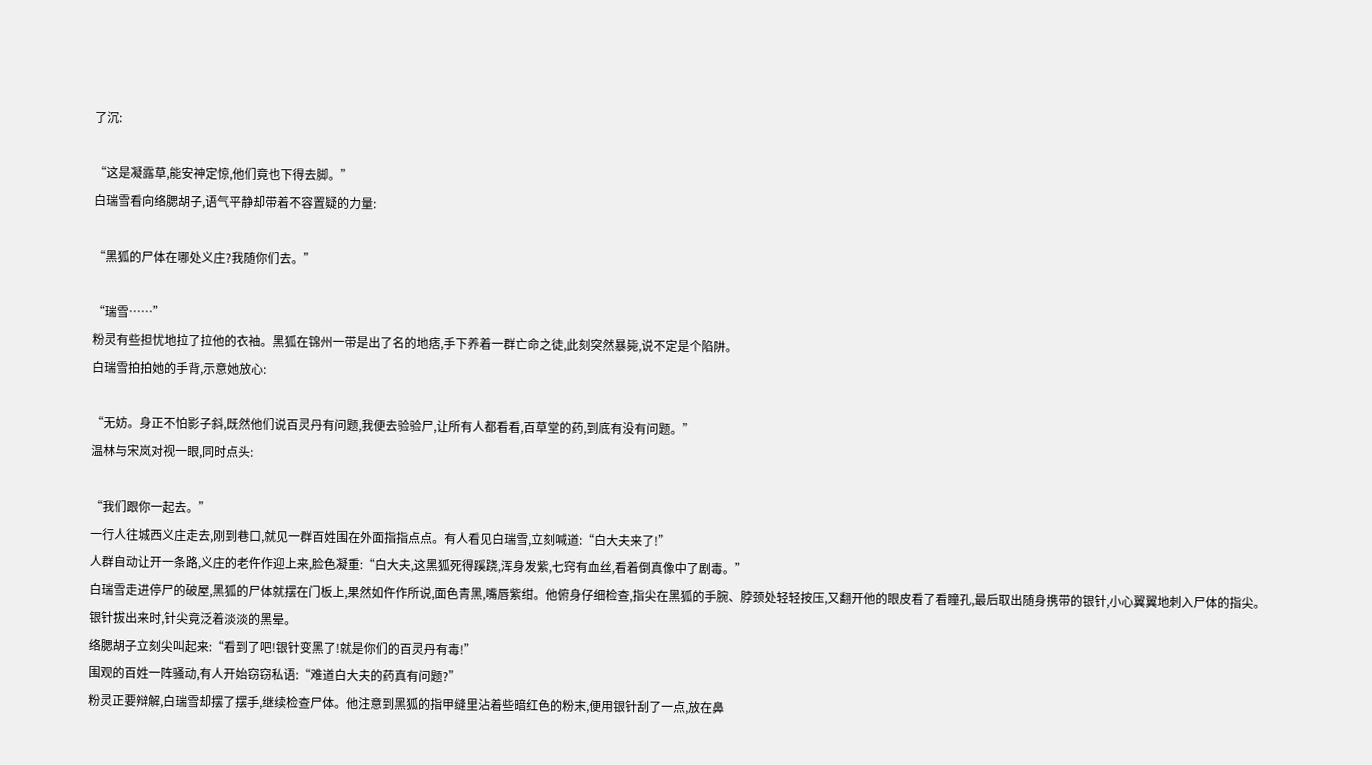了沉:

“这是凝露草,能安神定惊,他们竟也下得去脚。”
白瑞雪看向络腮胡子,语气平静却带着不容置疑的力量:

“黑狐的尸体在哪处义庄?我随你们去。”

“瑞雪……”
粉灵有些担忧地拉了拉他的衣袖。黑狐在锦州一带是出了名的地痞,手下养着一群亡命之徒,此刻突然暴毙,说不定是个陷阱。
白瑞雪拍拍她的手背,示意她放心:

“无妨。身正不怕影子斜,既然他们说百灵丹有问题,我便去验验尸,让所有人都看看,百草堂的药,到底有没有问题。”
温林与宋岚对视一眼,同时点头:

“我们跟你一起去。”
一行人往城西义庄走去,刚到巷口,就见一群百姓围在外面指指点点。有人看见白瑞雪,立刻喊道:“白大夫来了!”
人群自动让开一条路,义庄的老仵作迎上来,脸色凝重:“白大夫,这黑狐死得蹊跷,浑身发紫,七窍有血丝,看着倒真像中了剧毒。”
白瑞雪走进停尸的破屋,黑狐的尸体就摆在门板上,果然如仵作所说,面色青黑,嘴唇紫绀。他俯身仔细检查,指尖在黑狐的手腕、脖颈处轻轻按压,又翻开他的眼皮看了看瞳孔,最后取出随身携带的银针,小心翼翼地刺入尸体的指尖。
银针拔出来时,针尖竟泛着淡淡的黑晕。
络腮胡子立刻尖叫起来:“看到了吧!银针变黑了!就是你们的百灵丹有毒!”
围观的百姓一阵骚动,有人开始窃窃私语:“难道白大夫的药真有问题?”
粉灵正要辩解,白瑞雪却摆了摆手,继续检查尸体。他注意到黑狐的指甲缝里沾着些暗红色的粉末,便用银针刮了一点,放在鼻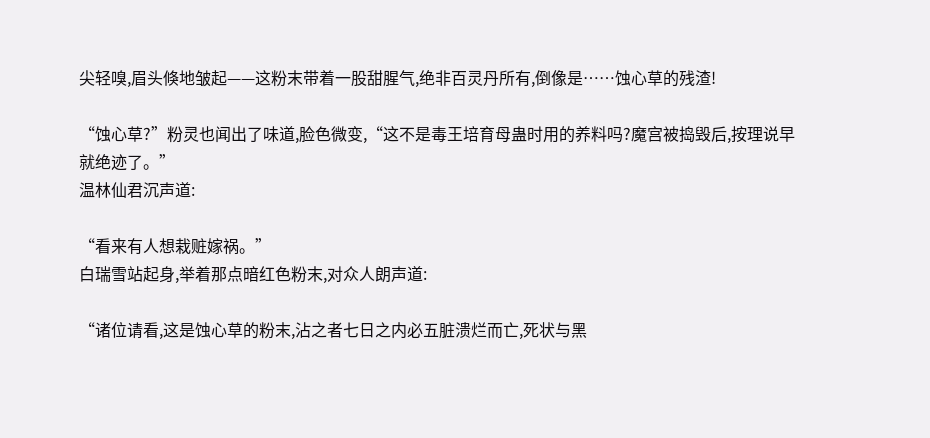尖轻嗅,眉头倏地皱起——这粉末带着一股甜腥气,绝非百灵丹所有,倒像是……蚀心草的残渣!

“蚀心草?”粉灵也闻出了味道,脸色微变,“这不是毒王培育母蛊时用的养料吗?魔宫被捣毁后,按理说早就绝迹了。”
温林仙君沉声道:

“看来有人想栽赃嫁祸。”
白瑞雪站起身,举着那点暗红色粉末,对众人朗声道:

“诸位请看,这是蚀心草的粉末,沾之者七日之内必五脏溃烂而亡,死状与黑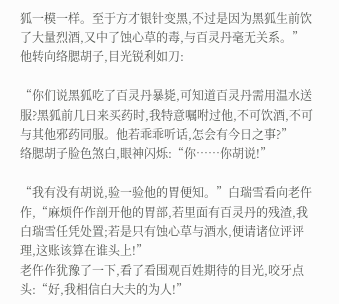狐一模一样。至于方才银针变黑,不过是因为黑狐生前饮了大量烈酒,又中了蚀心草的毒,与百灵丹毫无关系。”
他转向络腮胡子,目光锐利如刀:

“你们说黑狐吃了百灵丹暴毙,可知道百灵丹需用温水送服?黑狐前几日来买药时,我特意嘱咐过他,不可饮酒,不可与其他邪药同服。他若乖乖听话,怎会有今日之事?”
络腮胡子脸色煞白,眼神闪烁:“你……你胡说!”

“我有没有胡说,验一验他的胃便知。”白瑞雪看向老仵作,“麻烦仵作剖开他的胃部,若里面有百灵丹的残渣,我白瑞雪任凭处置;若是只有蚀心草与酒水,便请诸位评评理,这账该算在谁头上!”
老仵作犹豫了一下,看了看围观百姓期待的目光,咬牙点头:“好,我相信白大夫的为人!”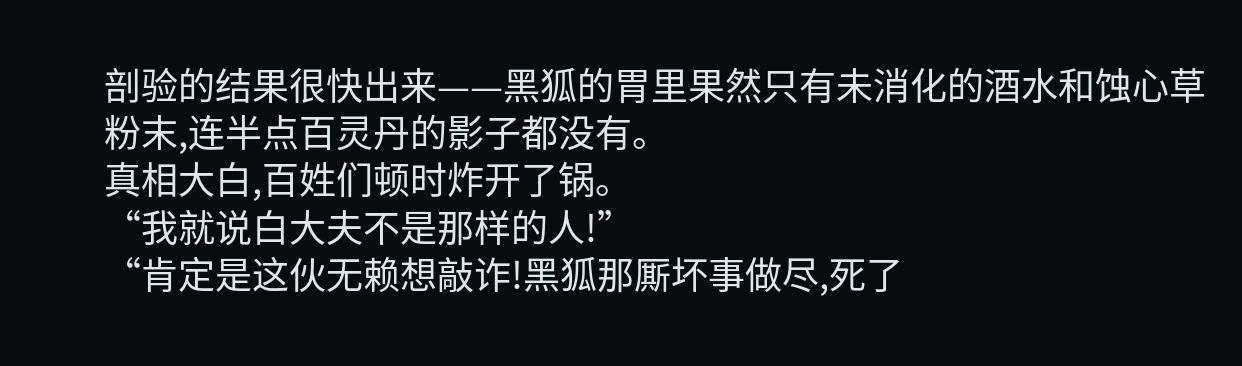剖验的结果很快出来——黑狐的胃里果然只有未消化的酒水和蚀心草粉末,连半点百灵丹的影子都没有。
真相大白,百姓们顿时炸开了锅。
“我就说白大夫不是那样的人!”
“肯定是这伙无赖想敲诈!黑狐那厮坏事做尽,死了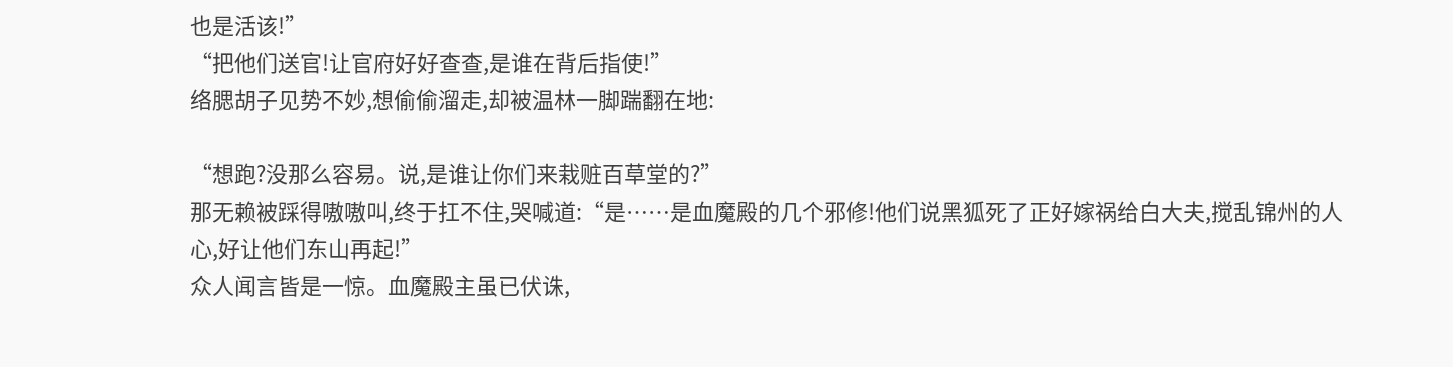也是活该!”
“把他们送官!让官府好好查查,是谁在背后指使!”
络腮胡子见势不妙,想偷偷溜走,却被温林一脚踹翻在地:

“想跑?没那么容易。说,是谁让你们来栽赃百草堂的?”
那无赖被踩得嗷嗷叫,终于扛不住,哭喊道:“是……是血魔殿的几个邪修!他们说黑狐死了正好嫁祸给白大夫,搅乱锦州的人心,好让他们东山再起!”
众人闻言皆是一惊。血魔殿主虽已伏诛,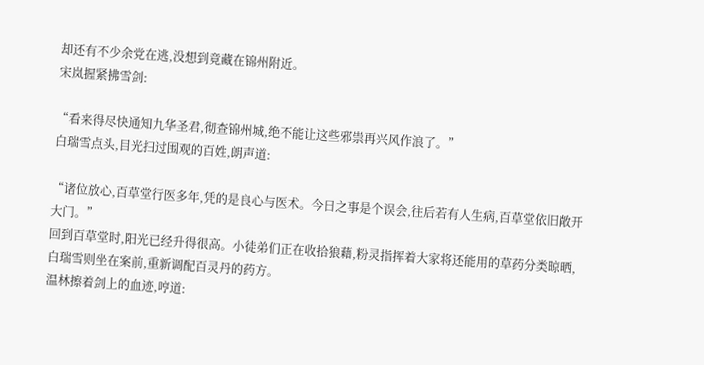却还有不少余党在逃,没想到竟藏在锦州附近。
宋岚握紧拂雪剑:

“看来得尽快通知九华圣君,彻查锦州城,绝不能让这些邪祟再兴风作浪了。”
白瑞雪点头,目光扫过围观的百姓,朗声道:

“诸位放心,百草堂行医多年,凭的是良心与医术。今日之事是个误会,往后若有人生病,百草堂依旧敞开大门。”
回到百草堂时,阳光已经升得很高。小徒弟们正在收拾狼藉,粉灵指挥着大家将还能用的草药分类晾晒,白瑞雪则坐在案前,重新调配百灵丹的药方。
温林擦着剑上的血迹,哼道: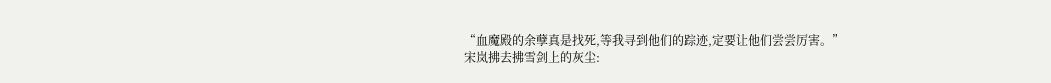“血魔殿的余孽真是找死,等我寻到他们的踪迹,定要让他们尝尝厉害。”
宋岚拂去拂雪剑上的灰尘: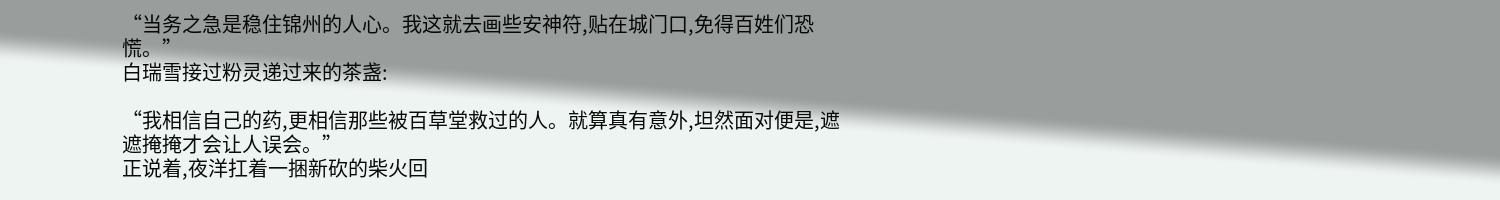“当务之急是稳住锦州的人心。我这就去画些安神符,贴在城门口,免得百姓们恐慌。”
白瑞雪接过粉灵递过来的茶盏:

“我相信自己的药,更相信那些被百草堂救过的人。就算真有意外,坦然面对便是,遮遮掩掩才会让人误会。”
正说着,夜洋扛着一捆新砍的柴火回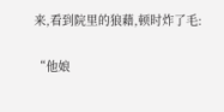来,看到院里的狼藉,顿时炸了毛:

“他娘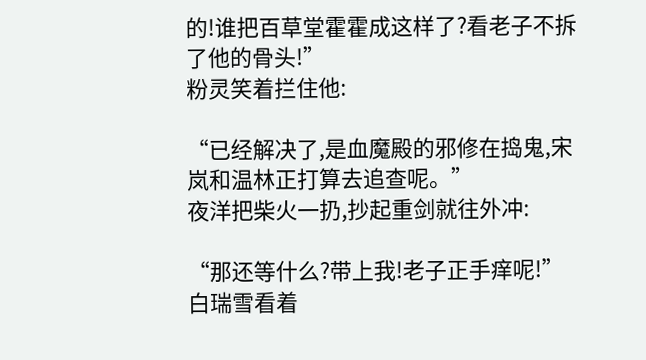的!谁把百草堂霍霍成这样了?看老子不拆了他的骨头!”
粉灵笑着拦住他:

“已经解决了,是血魔殿的邪修在捣鬼,宋岚和温林正打算去追查呢。”
夜洋把柴火一扔,抄起重剑就往外冲:

“那还等什么?带上我!老子正手痒呢!”
白瑞雪看着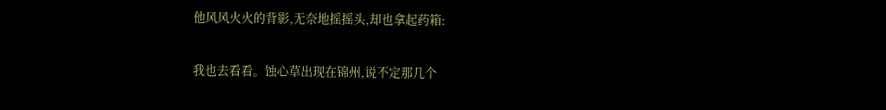他风风火火的背影,无奈地摇摇头,却也拿起药箱:

我也去看看。蚀心草出现在锦州,说不定那几个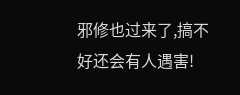邪修也过来了,搞不好还会有人遇害!